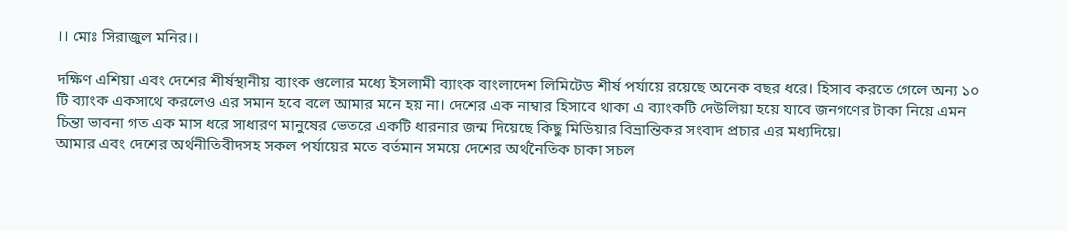।। মোঃ সিরাজুল মনির।।

দক্ষিণ এশিয়া এবং দেশের শীর্ষস্থানীয় ব্যাংক গুলোর মধ্যে ইসলামী ব্যাংক বাংলাদেশ লিমিটেড শীর্ষ পর্যায়ে রয়েছে অনেক বছর ধরে। হিসাব করতে গেলে অন্য ১০ টি ব্যাংক একসাথে করলেও এর সমান হবে বলে আমার মনে হয় না। দেশের এক নাম্বার হিসাবে থাকা এ ব্যাংকটি দেউলিয়া হয়ে যাবে জনগণের টাকা নিয়ে এমন চিন্তা ভাবনা গত এক মাস ধরে সাধারণ মানুষের ভেতরে একটি ধারনার জন্ম দিয়েছে কিছু মিডিয়ার বিভ্রান্তিকর সংবাদ প্রচার এর মধ্যদিয়ে।
আমার এবং দেশের অর্থনীতিবীদসহ সকল পর্যায়ের মতে বর্তমান সময়ে দেশের অর্থনৈতিক চাকা সচল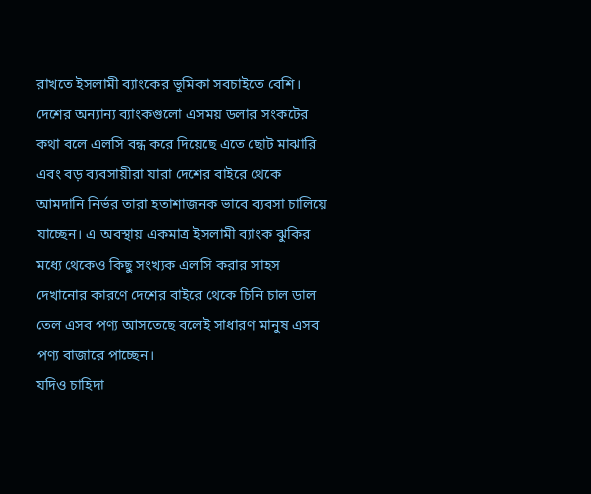রাখতে ইসলামী ব্যাংকের ভূমিকা সবচাইতে বেশি। দেশের অন্যান্য ব্যাংকগুলো এসময় ডলার সংকটের কথা বলে এলসি বন্ধ করে দিয়েছে এতে ছোট মাঝারি এবং বড় ব্যবসায়ীরা যারা দেশের বাইরে থেকে আমদানি নির্ভর তারা হতাশাজনক ভাবে ব্যবসা চালিয়ে যাচ্ছেন। এ অবস্থায় একমাত্র ইসলামী ব্যাংক ঝুকির মধ্যে থেকেও কিছু সংখ্যক এলসি করার সাহস দেখানোর কারণে দেশের বাইরে থেকে চিনি চাল ডাল তেল এসব পণ্য আসতেছে বলেই সাধারণ মানুষ এসব পণ্য বাজারে পাচ্ছেন।
যদিও চাহিদা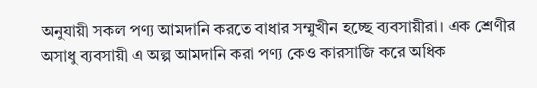অনুযায়ী সকল পণ্য আমদানি করতে বাধার সম্মুখীন হচ্ছে ব্যবসায়ীরা। এক শ্রেণীর অসাধু ব্যবসায়ী এ অল্প আমদানি করা পণ্য কেও কারসাজি করে অধিক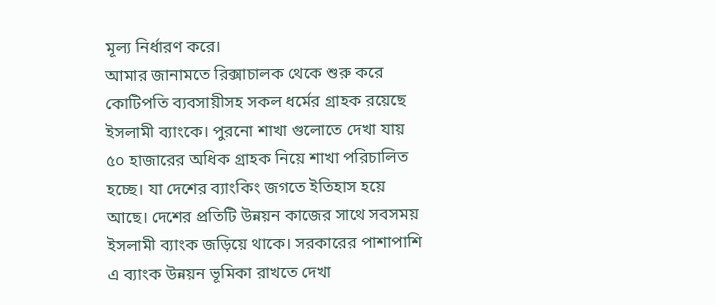মূল্য নির্ধারণ করে।
আমার জানামতে রিক্সাচালক থেকে শুরু করে কোটিপতি ব্যবসায়ীসহ সকল ধর্মের গ্রাহক রয়েছে ইসলামী ব্যাংকে। পুরনো শাখা গুলোতে দেখা যায় ৫০ হাজারের অধিক গ্রাহক নিয়ে শাখা পরিচালিত হচ্ছে। যা দেশের ব্যাংকিং জগতে ইতিহাস হয়ে আছে। দেশের প্রতিটি উন্নয়ন কাজের সাথে সবসময় ইসলামী ব্যাংক জড়িয়ে থাকে। সরকারের পাশাপাশি এ ব্যাংক উন্নয়ন ভূমিকা রাখতে দেখা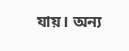যায়। অন্য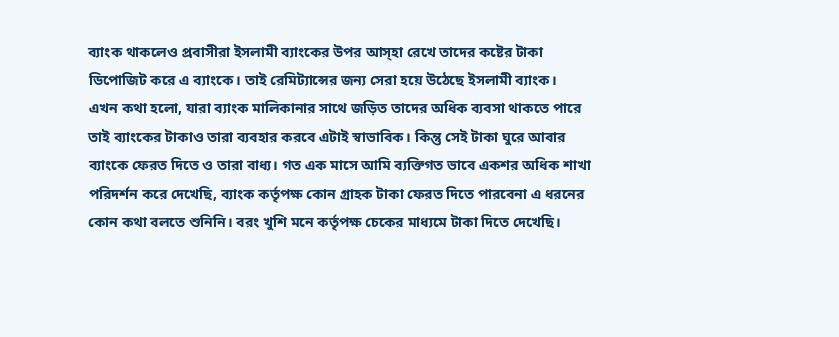ব্যাংক থাকলেও প্রবাসীরা ইসলামী ব্যাংকের উপর আস্হা রেখে তাদের কষ্টের টাকা ডিপোজিট করে এ ব্যাংকে। তাই রেমিট্যান্সের জন্য সেরা হয়ে উঠেছে ইসলামী ব্যাংক।
এখন কথা হলো, যারা ব্যাংক মালিকানার সাথে জড়িত তাদের অধিক ব্যবসা থাকতে পারে তাই ব্যাংকের টাকাও তারা ব্যবহার করবে এটাই স্বাভাবিক। কিন্তু সেই টাকা ঘুরে আবার ব্যাংকে ফেরত দিতে ও তারা বাধ্য। গত এক মাসে আমি ব্যক্তিগত ভাবে একশর অধিক শাখা পরিদর্শন করে দেখেছি, ব্যাংক কর্তৃপক্ষ কোন গ্রাহক টাকা ফেরত দিতে পারবেনা এ ধরনের কোন কথা বলতে শুনিনি। বরং খুশি মনে কর্তৃপক্ষ চেকের মাধ্যমে টাকা দিতে দেখেছি।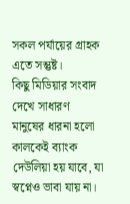সকল পর্যায়ের গ্রাহক এতে সন্তুষ্ট।
কিছু মিডিয়ার সংবাদ দেখে সাধারণ মানুষের ধারনা হলো কালকেই ব্যাংক দেউলিয়া হয় যাবে, যা স্বপ্নেও ভাবা যায় না।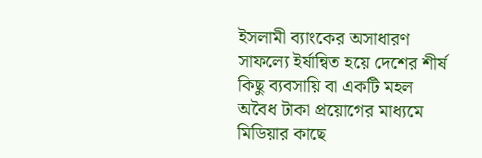ইসলামী ব্যাংকের অসাধারণ সাফল্যে ইর্ষান্বিত হয়ে দেশের শীর্ষ কিছু ব্যবসায়ি বা একটি মহল অবৈধ টাকা প্রয়োগের মাধ্যমে মিডিয়ার কাছে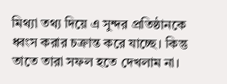মিথ্যা তথ্য দিয়ে এ সুন্দর প্রতিষ্ঠানকে ধ্বংস করার চক্রান্ত করে যাচ্ছে। কিন্তু তাতে তারা সফল হতে দেখলাম না।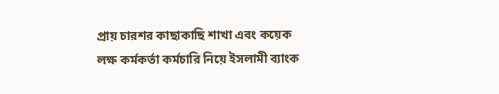প্রায় চারশর কাছাকাছি শাখা এবং কয়েক লক্ষ কর্মকর্তা কর্মচারি নিয়ে ইসলামী ব্যাংক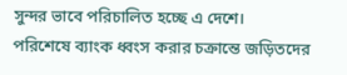সুন্দর ভাবে পরিচালিত হচ্ছে এ দেশে।
পরিশেষে ব্যাংক ধ্বংস করার চক্রান্তে জড়িতদের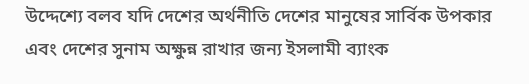উদ্দেশ্যে বলব যদি দেশের অর্থনীতি দেশের মানুষের সার্বিক উপকার এবং দেশের সুনাম অক্ষুন্ন রাখার জন্য ইসলামী ব্যাংক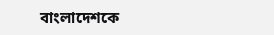বাংলাদেশকে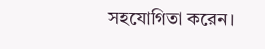সহযোগিতা করেন।